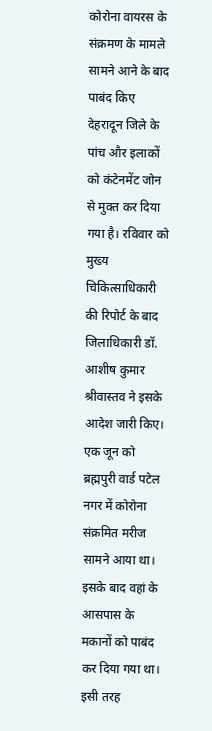कोरोना वायरस के संक्रमण के मामले सामने आने के बाद पाबंद किए देहरादून जिले के पांच और इलाकों को कंटेनमेंट जोन से मुक्त कर दिया गया है। रविवार को मुख्य चिकित्साधिकारी की रिपोर्ट के बाद जिलाधिकारी डॉ. आशीष कुमार श्रीवास्तव ने इसके आदेश जारी किए।
एक जून को ब्रह्मपुरी वार्ड पटेल नगर में कोरोना संक्रमित मरीज सामने आया था। इसके बाद वहां के आसपास के मकानों को पाबंद कर दिया गया था। इसी तरह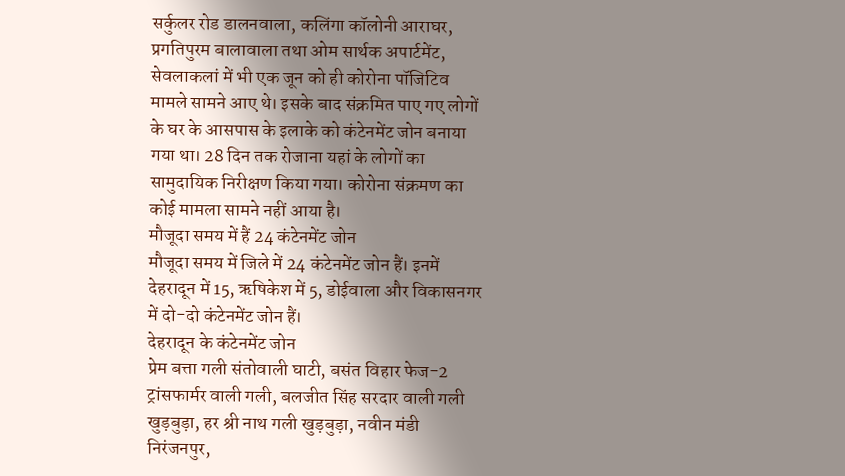सर्कुलर रोड डालनवाला, कलिंगा कॉलोनी आराघर, प्रगतिपुरम बालावाला तथा ओम सार्थक अपार्टमेंट, सेवलाकलां में भी एक जून को ही कोरोना पॉजिटिव मामले सामने आए थे। इसके बाद संक्रमित पाए गए लोगों के घर के आसपास के इलाके को कंटेनमेंट जोन बनाया गया था। 28 दिन तक रोजाना यहां के लोगों का सामुदायिक निरीक्षण किया गया। कोरोना संक्रमण का कोई मामला सामने नहीं आया है।
मौजूदा समय में हैं 24 कंटेनमेंट जोन
मौजूदा समय में जिले में 24 कंटेनमेंट जोन हैं। इनमें देहरादून में 15, ऋषिकेश में 5, डोईवाला और विकासनगर में दो-दो कंटेनमेंट जोन हैं।
देहरादून के कंटेनमेंट जोन
प्रेम बत्ता गली संतोवाली घाटी, बसंत विहार फेज-2 ट्रांसफार्मर वाली गली, बलजीत सिंह सरदार वाली गली खुड़बुड़ा, हर श्री नाथ गली खुड़बुड़ा, नवीन मंडी निरंजनपुर,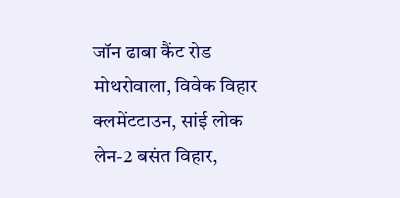जॉन ढाबा कैंट रोड मोथरोवाला, विवेक विहार क्लमेंटटाउन, सांई लोक लेन-2 बसंत विहार,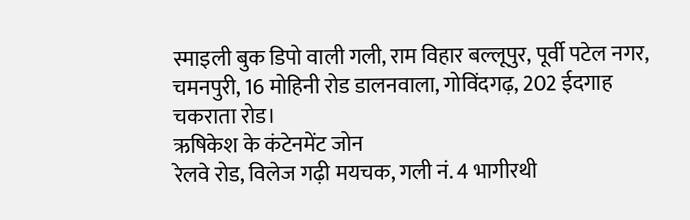स्माइली बुक डिपो वाली गली, राम विहार बल्लूपुर, पूर्वी पटेल नगर, चमनपुरी, 16 मोहिनी रोड डालनवाला, गोविंदगढ़, 202 ईदगाह चकराता रोड।
ऋषिकेश के कंटेनमेंट जोन
रेलवे रोड, विलेज गढ़ी मयचक, गली नं. 4 भागीरथी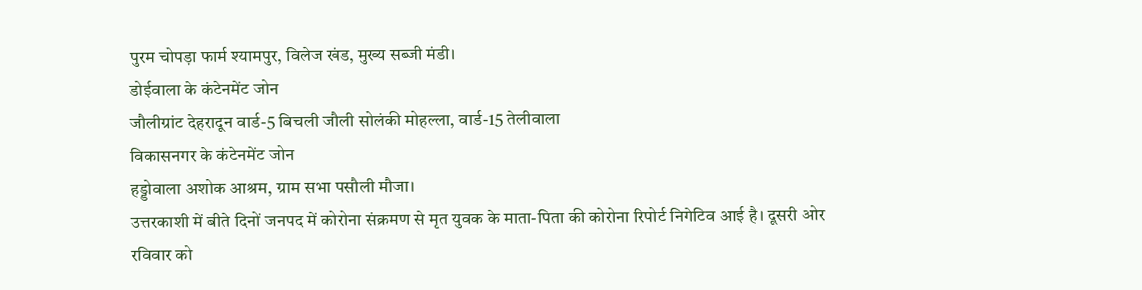पुरम चोपड़ा फार्म श्यामपुर, विलेज खंड, मुख्य सब्जी मंडी।
डोईवाला के कंटेनमेंट जोन
जौलीग्रांट देहरादून वार्ड-5 बिचली जौली सोलंकी मोहल्ला, वार्ड-15 तेलीवाला
विकासनगर के कंटेनमेंट जोन
हड्डोवाला अशोक आश्रम, ग्राम सभा पसौली मौजा।
उत्तरकाशी में बीते दिनों जनपद में कोरोना संक्रमण से मृत युवक के माता-पिता की कोरोना रिपोर्ट निगेटिव आई है। दूसरी ओर रविवार को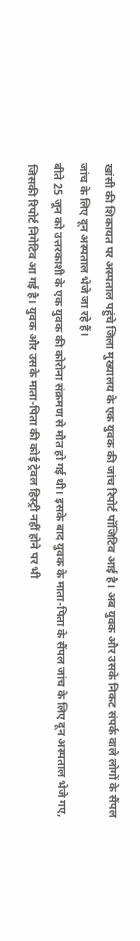खांसी की शिकायत पर अस्पताल पहुंचे जिला मुख्यालय के एक युवक की जांच रिपोर्ट पॉजिटिव आई है। अब युवक और उसके निकट संपर्क वाले लोगों के सैंपल जांच के लिए दून अस्पताल भेजे जा रहे हैं।
बीते 25 जून को उत्तरकाशी के एक युवक की कोरोना संक्रमण से मौत हो गई थी। इसके बाद युवक के माता-पिता के सैंपल जांच के लिए दून अस्पताल भेजे गए, जिसकी रिपोर्ट निगेटिव आ गई है। युवक और उसके माता-पिता की कोई ट्रेवल हिस्ट्री नहीं होने पर भी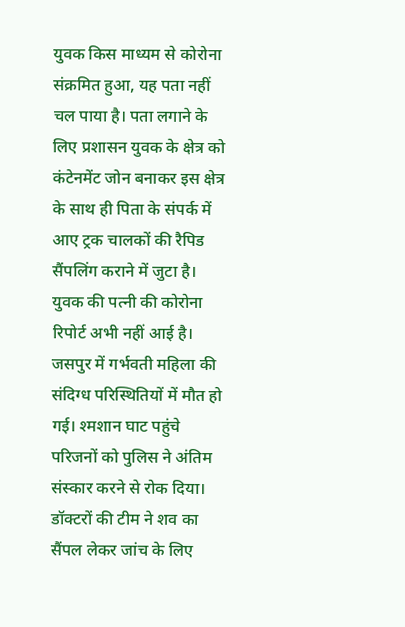युवक किस माध्यम से कोरोना संक्रमित हुआ, यह पता नहीं चल पाया है। पता लगाने के लिए प्रशासन युवक के क्षेत्र को कंटेनमेंट जोन बनाकर इस क्षेत्र के साथ ही पिता के संपर्क में आए ट्रक चालकों की रैपिड सैंपलिंग कराने में जुटा है। युवक की पत्नी की कोरोना रिपोर्ट अभी नहीं आई है।
जसपुर में गर्भवती महिला की संदिग्ध परिस्थितियों में मौत हो गई। श्मशान घाट पहुंचे परिजनों को पुलिस ने अंतिम संस्कार करने से रोक दिया। डॉक्टरों की टीम ने शव का सैंपल लेकर जांच के लिए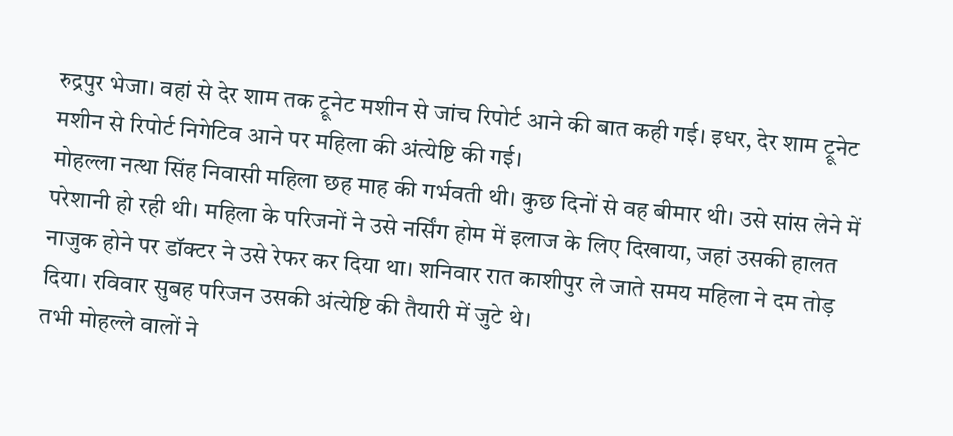रुद्रपुर भेजा। वहां से देर शाम तक ट्रूनेट मशीन से जांच रिपोर्ट आने की बात कही गई। इधर, देर शाम ट्रूनेट मशीन से रिपोर्ट निगेटिव आने पर महिला की अंत्येष्टि की गई।
मोहल्ला नत्था सिंह निवासी महिला छह माह की गर्भवती थी। कुछ दिनों से वह बीमार थी। उसे सांस लेने में परेशानी हो रही थी। महिला के परिजनों ने उसे नर्सिंग होम में इलाज के लिए दिखाया, जहां उसकी हालत नाजुक होने पर डॉक्टर ने उसे रेफर कर दिया था। शनिवार रात काशीपुर ले जाते समय महिला ने दम तोड़ दिया। रविवार सुबह परिजन उसकी अंत्येष्टि की तैयारी में जुटे थे।
तभी मोहल्ले वालों ने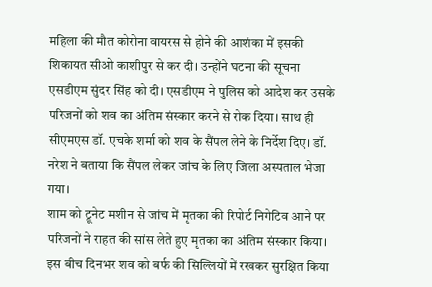महिला की मौत कोरोना वायरस से होने की आशंका में इसकी शिकायत सीओ काशीपुर से कर दी। उन्होंने घटना की सूचना एसडीएम सुंदर सिंह को दी। एसडीएम ने पुलिस को आदेश कर उसके परिजनों को शव का अंतिम संस्कार करने से रोक दिया। साथ ही सीएमएस डॉ. एचके शर्मा को शव के सैंपल लेने के निर्देश दिए। डॉ. नरेश ने बताया कि सैंपल लेकर जांच के लिए जिला अस्पताल भेजा गया।
शाम को ट्रूनेट मशीन से जांच में मृतका की रिपोर्ट निगेटिव आने पर परिजनों ने राहत की सांस लेते हुए मृतका का अंतिम संस्कार किया। इस बीच दिनभर शव को बर्फ की सिल्लियों में रखकर सुरक्षित किया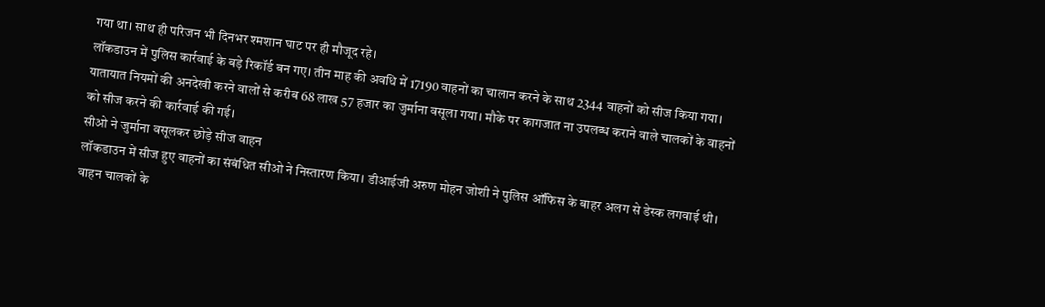गया था। साथ ही परिजन भी दिनभर श्मशान घाट पर ही मौजूद रहे।
लॉकडाउन में पुलिस कार्रवाई के बड़े रिकॉर्ड बन गए। तीन माह की अवधि में 17190 वाहनों का चालान करने के साथ 2344 वाहनों को सीज किया गया। यातायात नियमों की अनदेखी करने वालों से करीब 68 लाख 57 हजार का जुर्माना वसूला गया। मौके पर कागजात ना उपलब्ध कराने वाले चालकों के वाहनों को सीज करने की कार्रवाई की गई।
सीओ ने जुर्माना वसूलकर छोड़े सीज वाहन
लॉकडाउन में सीज हुए वाहनों का संबंधित सीओ ने निस्तारण किया। डीआईजी अरुण मोहन जोशी ने पुलिस ऑफिस के बाहर अलग से डेस्क लगवाई थी। वाहन चालकों के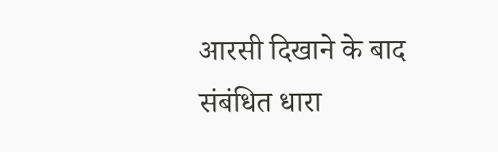आरसी दिखाने के बाद संबंधित धारा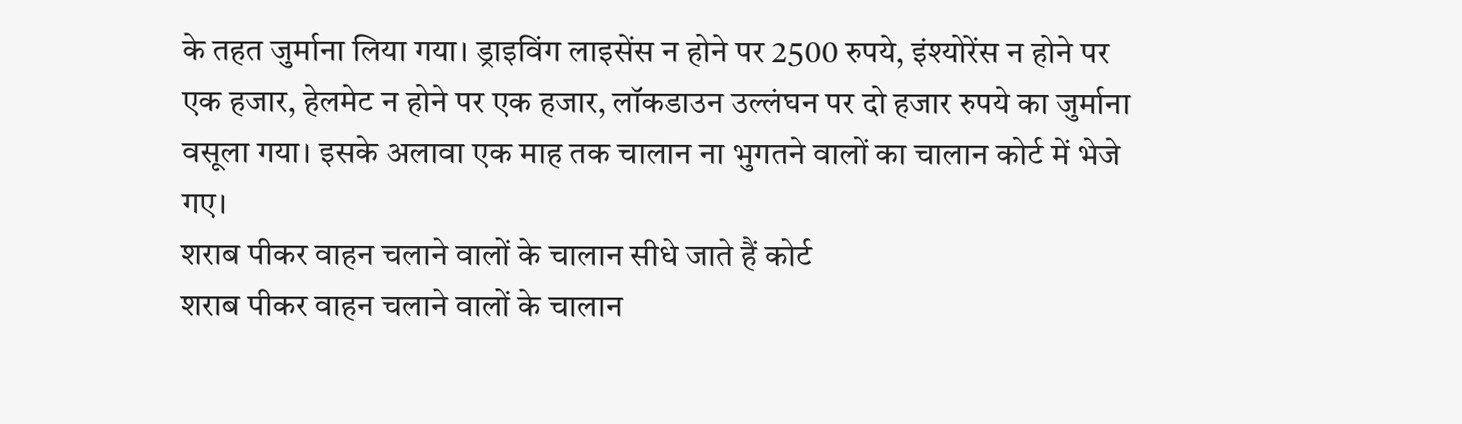के तहत जुर्माना लिया गया। ड्राइविंग लाइसेंस न होने पर 2500 रुपये, इंश्योरेंस न होने पर एक हजार, हेलमेट न होने पर एक हजार, लॉकडाउन उल्लंघन पर दो हजार रुपये का जुर्माना वसूला गया। इसके अलावा एक माह तक चालान ना भुगतने वालों का चालान कोर्ट में भेजे गए।
शराब पीकर वाहन चलाने वालों के चालान सीधे जाते हैं कोर्ट
शराब पीकर वाहन चलाने वालों के चालान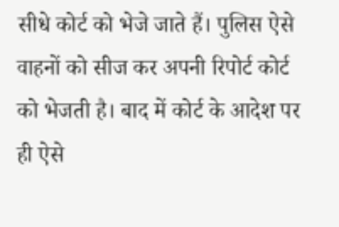सीधे कोर्ट को भेजे जाते हैं। पुलिस ऐसे वाहनों को सीज कर अपनी रिपोर्ट कोर्ट को भेजती है। बाद में कोर्ट के आदेश पर ही ऐसे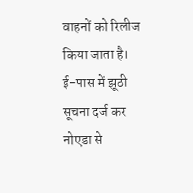वाहनों को रिलीज किया जाता है।
ई-पास में झूठी सूचना दर्ज कर नोएडा से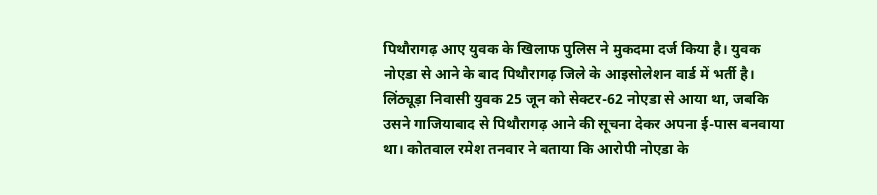पिथौरागढ़ आए युवक के खिलाफ पुलिस ने मुकदमा दर्ज किया है। युवक नोएडा से आने के बाद पिथौरागढ़ जिले के आइसोलेशन वार्ड में भर्ती है।
लिंठ्यूड़ा निवासी युवक 25 जून को सेक्टर-62 नोएडा से आया था, जबकि उसने गाजियाबाद से पिथौरागढ़ आने की सूचना देकर अपना ई-पास बनवाया था। कोतवाल रमेश तनवार ने बताया कि आरोपी नोएडा के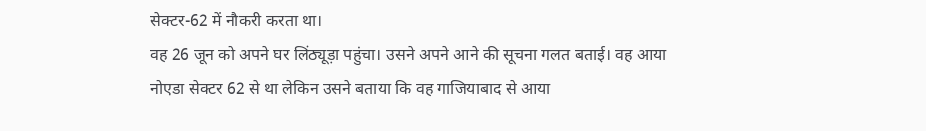सेक्टर-62 में नौकरी करता था।
वह 26 जून को अपने घर लिंठ्यूड़ा पहुंचा। उसने अपने आने की सूचना गलत बताई। वह आया नोएडा सेक्टर 62 से था लेकिन उसने बताया कि वह गाजियाबाद से आया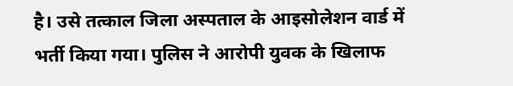है। उसे तत्काल जिला अस्पताल के आइसोलेशन वार्ड में भर्ती किया गया। पुलिस ने आरोपी युवक के खिलाफ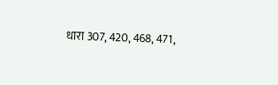धारा 307, 420, 468, 471,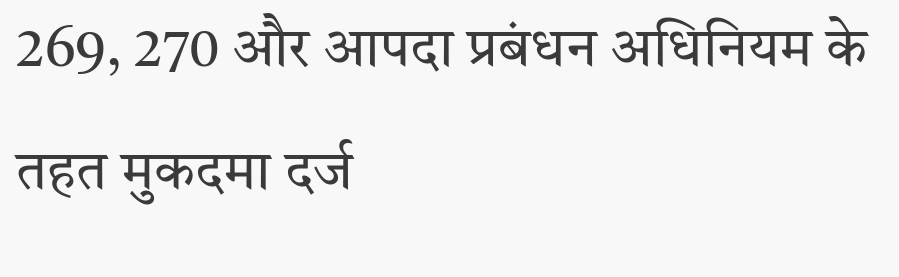269, 270 और आपदा प्रबंधन अधिनियम के तहत मुकदमा दर्ज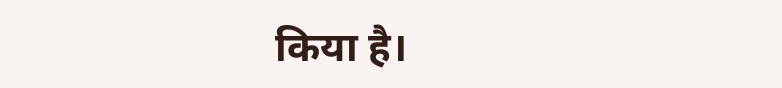किया है।